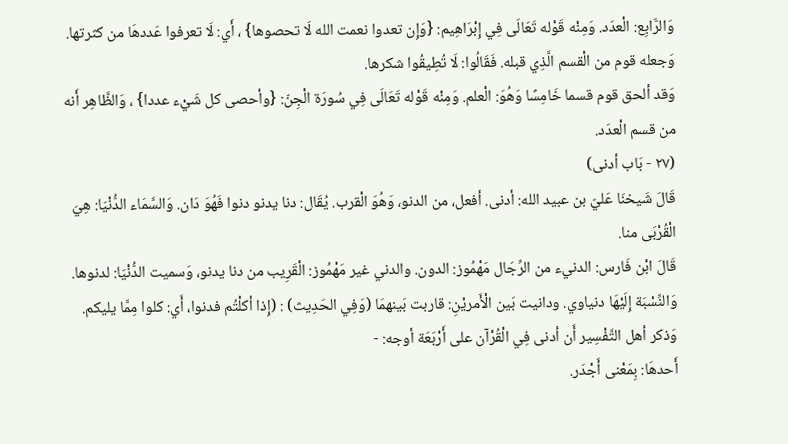وَالرَّابِع: الْعدَد. وَمِنْه قَوْله تَعَالَى فِي إِبْرَاهِيم: {وَإِن تعدوا نعمت الله لَا تحصوها} ، أَي: لَا تعرفوا عَددهَا من كثرتها. وَجعله قوم من الْقسم الَّذِي قبله. فَقَالُوا: لَا تُطِيقُوا شكرها.
وَقد ألحق قوم قسما خَامِسًا وَهُوَ: الْعلم. وَمِنْه قَوْله تَعَالَى فِي سُورَة الْجِنّ: {وأحصى كل شَيْء عددا} ، وَالظَّاهِر أَنه من قسم الْعدَد.
(٢٧ - بَاب أدنى)
قَالَ شَيخنَا عَليّ بن عبيد الله: أدنى. أفعل، من الدنو، وَهُوَ الْقرب. يُقَال: دنا يدنو دنوا فَهُوَ دَان. وَالسَّمَاء الدُّنْيَا: هِيَ الْقُرْبَى منا.
قَالَ ابْن فَارس: الدنيء من الرِّجَال مَهْمُوز: الدون. والدني غير مَهْمُوز: الْقَرِيب من دنا يدنو، وَسميت الدُّنْيَا: لدنوها. وَالنِّسْبَة إِلَيْهَا دنياوي. ودانيت بَين الْأَمريْنِ: قاربت بَينهمَا (وَفِي الحَدِيث) : (إِذا أكلْتُم فدنوا، أَي: كلوا مِمَّا يليكم.
وَذكر أهل التَّفْسِير أَن أدنى فِي الْقُرْآن على أَرْبَعَة أوجه: -
أَحدهَا: بِمَعْنى أَجْدَر.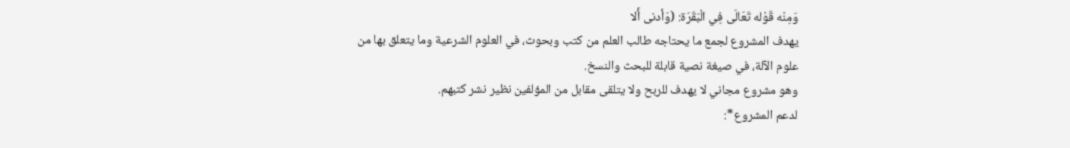وَمِنْه قَوْله تَعَالَى فِي الْبَقَرَة: (وَأدنى أَلا
يهدف المشروع لجمع ما يحتاجه طالب العلم من كتب وبحوث، في العلوم الشرعية وما يتعلق بها من علوم الآلة، في صيغة نصية قابلة للبحث والنسخ.
وهو مشروع مجاني لا يهدف للربح ولا يتلقى مقابل من المؤلفين نظير نشر كتبهم.
لدعم المشروع*: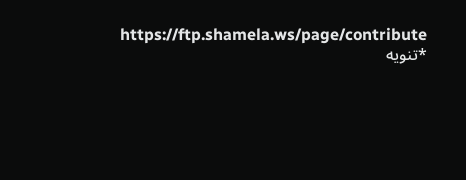https://ftp.shamela.ws/page/contribute
*تنويه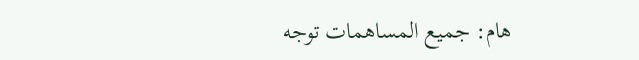هام: جميع المساهمات توجه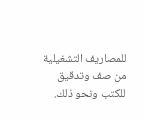للمصاريف التشغيلية من صف وتدقيق للكتب ونحو ذلك.